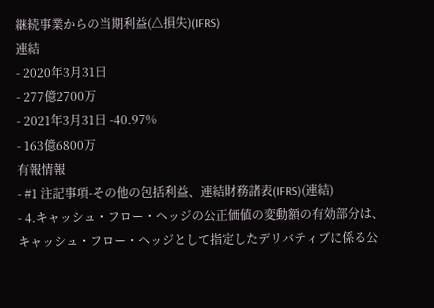継続事業からの当期利益(△損失)(IFRS)
連結
- 2020年3月31日
- 277億2700万
- 2021年3月31日 -40.97%
- 163億6800万
有報情報
- #1 注記事項-その他の包括利益、連結財務諸表(IFRS)(連結)
- 4.キャッシュ・フロー・ヘッジの公正価値の変動額の有効部分は、キャッシュ・フロー・ヘッジとして指定したデリバティブに係る公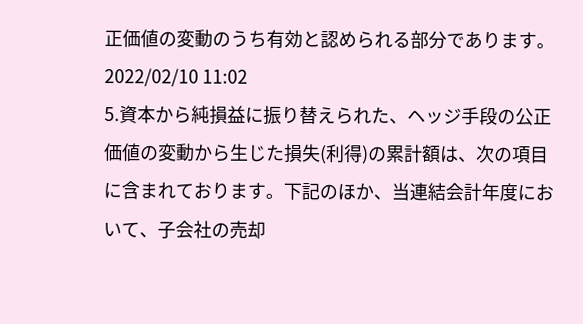正価値の変動のうち有効と認められる部分であります。2022/02/10 11:02
5.資本から純損益に振り替えられた、ヘッジ手段の公正価値の変動から生じた損失(利得)の累計額は、次の項目に含まれております。下記のほか、当連結会計年度において、子会社の売却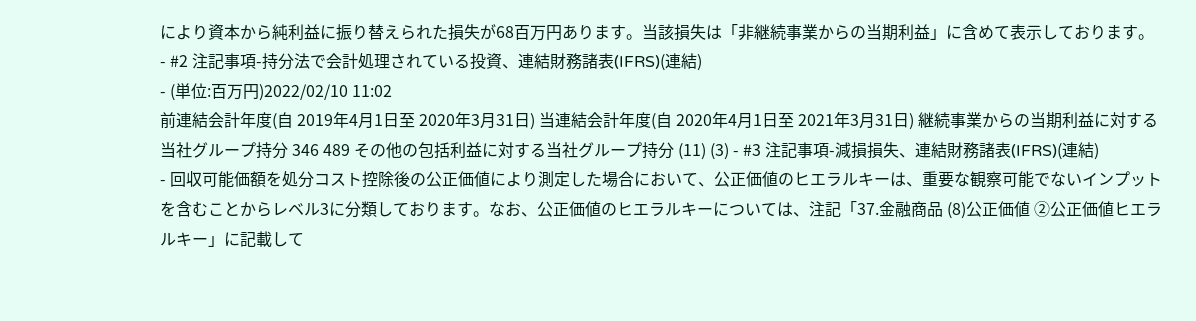により資本から純利益に振り替えられた損失が68百万円あります。当該損失は「非継続事業からの当期利益」に含めて表示しております。
- #2 注記事項-持分法で会計処理されている投資、連結財務諸表(IFRS)(連結)
- (単位:百万円)2022/02/10 11:02
前連結会計年度(自 2019年4月1日至 2020年3月31日) 当連結会計年度(自 2020年4月1日至 2021年3月31日) 継続事業からの当期利益に対する当社グループ持分 346 489 その他の包括利益に対する当社グループ持分 (11) (3) - #3 注記事項-減損損失、連結財務諸表(IFRS)(連結)
- 回収可能価額を処分コスト控除後の公正価値により測定した場合において、公正価値のヒエラルキーは、重要な観察可能でないインプットを含むことからレベル3に分類しております。なお、公正価値のヒエラルキーについては、注記「37.金融商品 (8)公正価値 ②公正価値ヒエラルキー」に記載して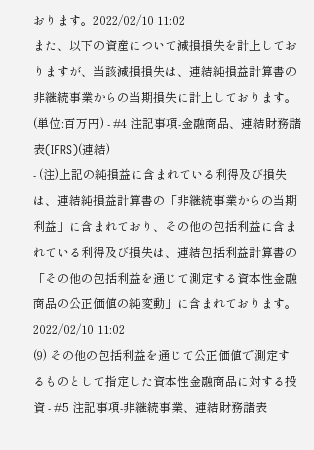おります。2022/02/10 11:02
また、以下の資産について減損損失を計上しておりますが、当該減損損失は、連結純損益計算書の非継続事業からの当期損失に計上しております。
(単位:百万円) - #4 注記事項-金融商品、連結財務諸表(IFRS)(連結)
- (注)上記の純損益に含まれている利得及び損失は、連結純損益計算書の「非継続事業からの当期利益」に含まれており、その他の包括利益に含まれている利得及び損失は、連結包括利益計算書の「その他の包括利益を通じて測定する資本性金融商品の公正価値の純変動」に含まれております。2022/02/10 11:02
(9) その他の包括利益を通じて公正価値で測定するものとして指定した資本性金融商品に対する投資 - #5 注記事項-非継続事業、連結財務諸表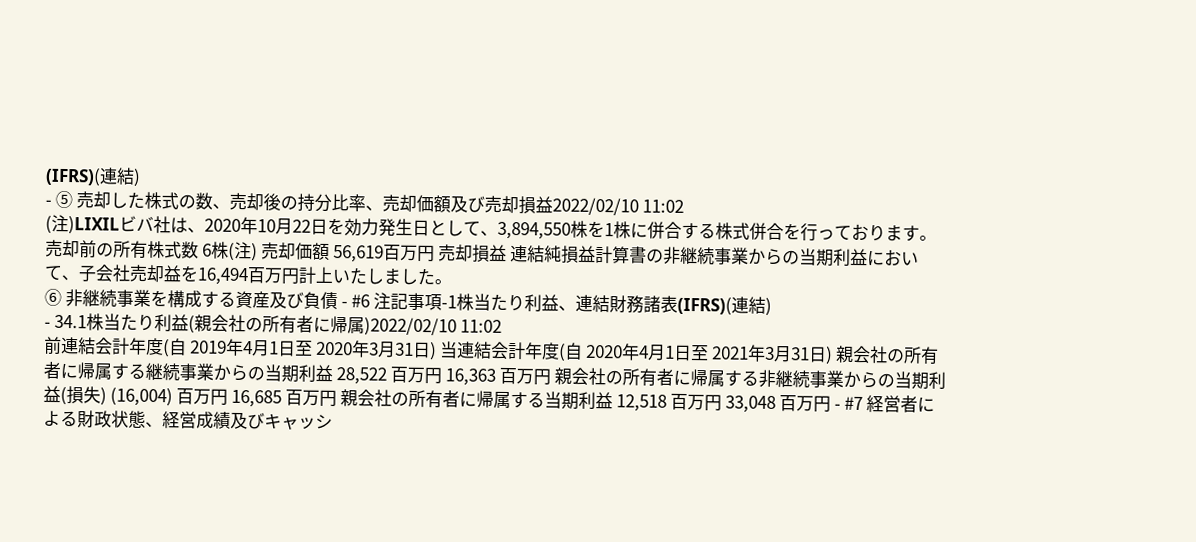(IFRS)(連結)
- ⑤ 売却した株式の数、売却後の持分比率、売却価額及び売却損益2022/02/10 11:02
(注)LIXILビバ社は、2020年10月22日を効力発生日として、3,894,550株を1株に併合する株式併合を行っております。売却前の所有株式数 6株(注) 売却価額 56,619百万円 売却損益 連結純損益計算書の非継続事業からの当期利益において、子会社売却益を16,494百万円計上いたしました。
⑥ 非継続事業を構成する資産及び負債 - #6 注記事項-1株当たり利益、連結財務諸表(IFRS)(連結)
- 34.1株当たり利益(親会社の所有者に帰属)2022/02/10 11:02
前連結会計年度(自 2019年4月1日至 2020年3月31日) 当連結会計年度(自 2020年4月1日至 2021年3月31日) 親会社の所有者に帰属する継続事業からの当期利益 28,522 百万円 16,363 百万円 親会社の所有者に帰属する非継続事業からの当期利益(損失) (16,004) 百万円 16,685 百万円 親会社の所有者に帰属する当期利益 12,518 百万円 33,048 百万円 - #7 経営者による財政状態、経営成績及びキャッシ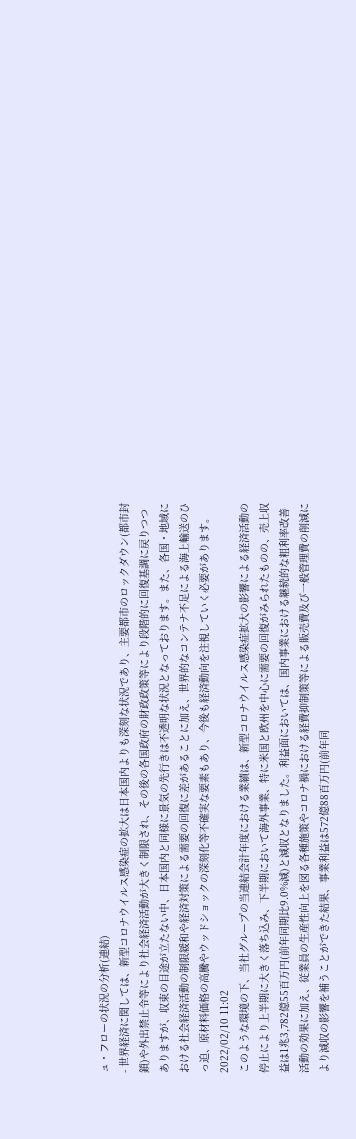ュ・フローの状況の分析(連結)
- 世界経済に関しては、新型コロナウイルス感染症の拡大は日本国内よりも深刻な状況であり、主要都市のロックダウン(都市封鎖)や外出禁止令等により社会経済活動が大きく制限され、その後の各国政府の財政政策等により段階的に回復基調に戻りつつありますが、収束の目途が立たない中、日本国内と同様に景気の先行きは不透明な状況となっております。また、各国・地域における社会経済活動の制限緩和や経済対策による需要の回復に差があることに加え、世界的なコンテナ不足による海上輸送のひっ迫、原材料価格の高騰やウッドショックの深刻化等不確実な要素もあり、今後も経済動向を注視していく必要があります。2022/02/10 11:02
このような環境の下、当社グループの当連結会計年度における業績は、新型コロナウイルス感染症拡大の影響による経済活動の停止により上半期に大きく落ち込み、下半期において海外事業、特に米国と欧州を中心に需要の回復がみられたものの、売上収益は1兆3,782億55百万円(前年同期比9.0%減)と減収となりました。利益面においては、国内事業における継続的な粗利率改善活動の効果に加え、従業員の生産性向上を図る各種施策やコロナ禍における経費抑制策等による販売費及び一般管理費の削減により減収の影響を補うことができた結果、事業利益は572億88百万円(前年同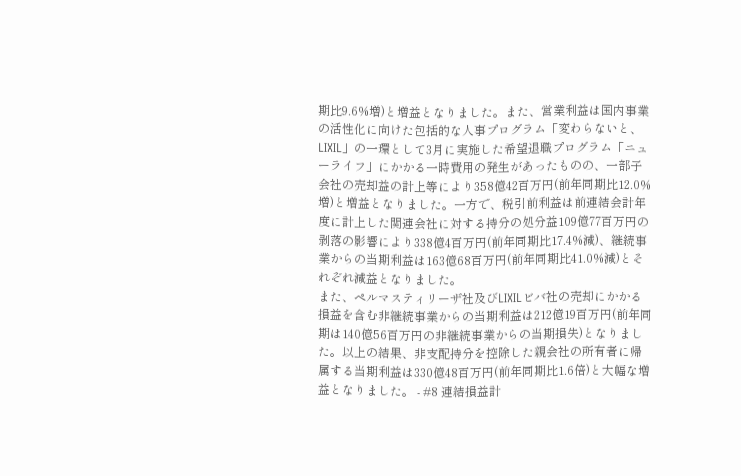期比9.6%増)と増益となりました。また、営業利益は国内事業の活性化に向けた包括的な人事プログラム「変わらないと、LIXIL」の一環として3月に実施した希望退職プログラム「ニューライフ」にかかる一時費用の発生があったものの、一部子会社の売却益の計上等により358億42百万円(前年同期比12.0%増)と増益となりました。一方で、税引前利益は前連結会計年度に計上した関連会社に対する持分の処分益109億77百万円の剥落の影響により338億4百万円(前年同期比17.4%減)、継続事業からの当期利益は163億68百万円(前年同期比41.0%減)とそれぞれ減益となりました。
また、ペルマスティリーザ社及びLIXILビバ社の売却にかかる損益を含む非継続事業からの当期利益は212億19百万円(前年同期は140億56百万円の非継続事業からの当期損失)となりました。以上の結果、非支配持分を控除した親会社の所有者に帰属する当期利益は330億48百万円(前年同期比1.6倍)と大幅な増益となりました。 - #8 連結損益計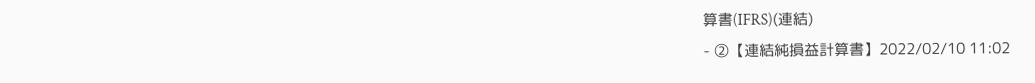算書(IFRS)(連結)
- ②【連結純損益計算書】2022/02/10 11:02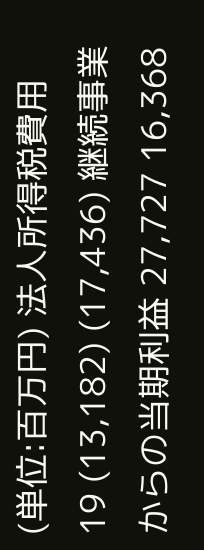(単位:百万円) 法人所得税費用 19 (13,182) (17,436) 継続事業からの当期利益 27,727 16,368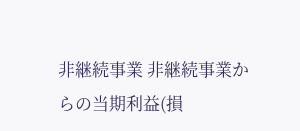非継続事業 非継続事業からの当期利益(損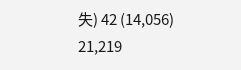失) 42 (14,056) 21,219